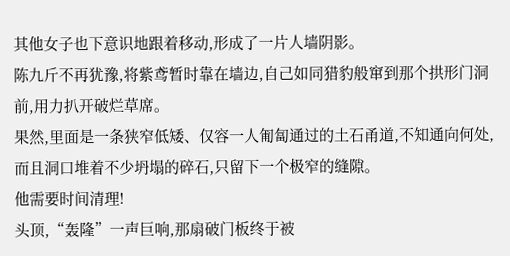其他女子也下意识地跟着移动,形成了一片人墙阴影。
陈九斤不再犹豫,将紫鸢暂时靠在墙边,自己如同猎豹般窜到那个拱形门洞前,用力扒开破烂草席。
果然,里面是一条狭窄低矮、仅容一人匍匐通过的土石甬道,不知通向何处,而且洞口堆着不少坍塌的碎石,只留下一个极窄的缝隙。
他需要时间清理!
头顶,“轰隆”一声巨响,那扇破门板终于被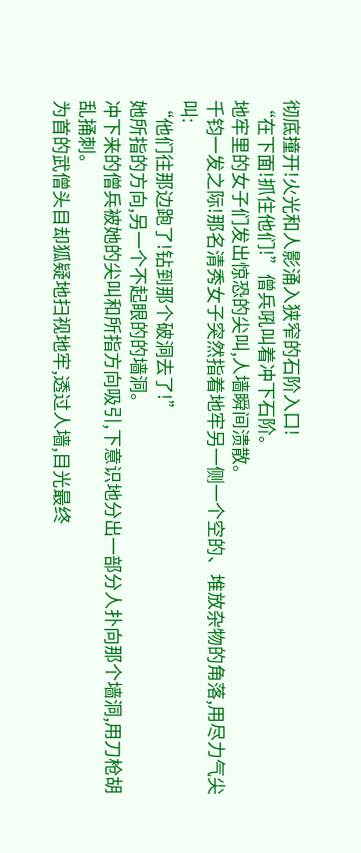彻底撞开!火光和人影涌入狭窄的石阶入口!
“在下面!抓住他们!”僧兵吼叫着冲下石阶。
地牢里的女子们发出惊恐的尖叫,人墙瞬间溃散。
千钧一发之际!那名清秀女子突然指着地牢另一侧一个空的、堆放杂物的角落,用尽力气尖叫:
“他们往那边跑了!钻到那个破洞去了!”
她所指的方向,另一个不起眼的的墙洞。
冲下来的僧兵被她的尖叫和所指方向吸引,下意识地分出一部分人扑向那个墙洞,用刀枪胡乱捅刺。
为首的武僧头目却狐疑地扫视地牢,透过人墙,目光最终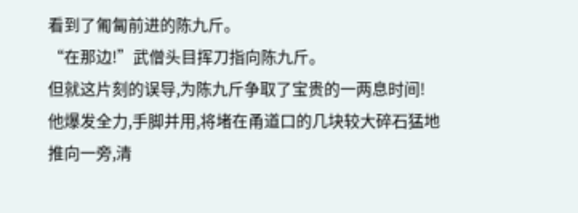看到了匍匐前进的陈九斤。
“在那边!”武僧头目挥刀指向陈九斤。
但就这片刻的误导,为陈九斤争取了宝贵的一两息时间!
他爆发全力,手脚并用,将堵在甬道口的几块较大碎石猛地推向一旁,清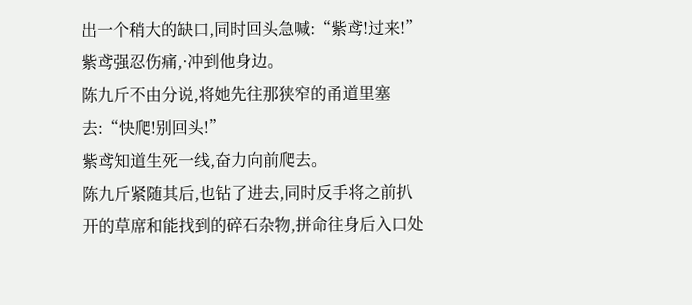出一个稍大的缺口,同时回头急喊:“紫鸢!过来!”
紫鸢强忍伤痛,·冲到他身边。
陈九斤不由分说,将她先往那狭窄的甬道里塞去:“快爬!别回头!”
紫鸢知道生死一线,奋力向前爬去。
陈九斤紧随其后,也钻了进去,同时反手将之前扒开的草席和能找到的碎石杂物,拼命往身后入口处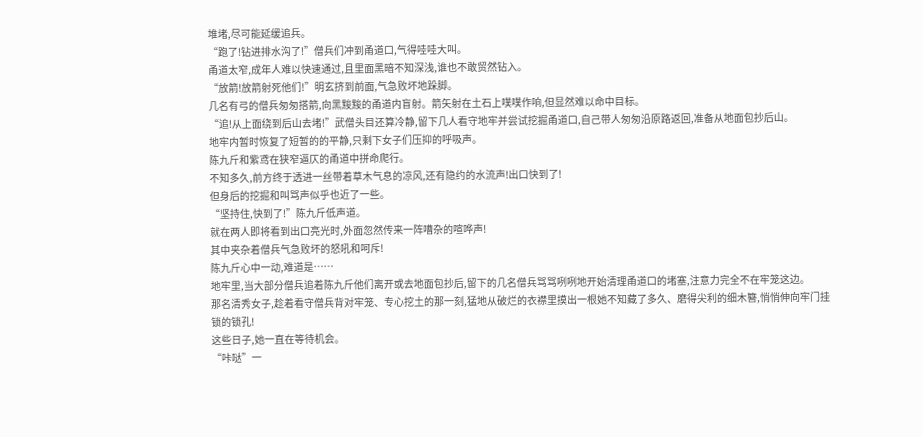堆堵,尽可能延缓追兵。
“跑了!钻进排水沟了!”僧兵们冲到甬道口,气得哇哇大叫。
甬道太窄,成年人难以快速通过,且里面黑暗不知深浅,谁也不敢贸然钻入。
“放箭!放箭射死他们!”明玄挤到前面,气急败坏地跺脚。
几名有弓的僧兵匆匆搭箭,向黑黢黢的甬道内盲射。箭矢射在土石上噗噗作响,但显然难以命中目标。
“追!从上面绕到后山去堵!”武僧头目还算冷静,留下几人看守地牢并尝试挖掘甬道口,自己带人匆匆沿原路返回,准备从地面包抄后山。
地牢内暂时恢复了短暂的的平静,只剩下女子们压抑的呼吸声。
陈九斤和紫鸢在狭窄逼仄的甬道中拼命爬行。
不知多久,前方终于透进一丝带着草木气息的凉风,还有隐约的水流声!出口快到了!
但身后的挖掘和叫骂声似乎也近了一些。
“坚持住,快到了!”陈九斤低声道。
就在两人即将看到出口亮光时,外面忽然传来一阵嘈杂的喧哗声!
其中夹杂着僧兵气急败坏的怒吼和呵斥!
陈九斤心中一动,难道是……
地牢里,当大部分僧兵追着陈九斤他们离开或去地面包抄后,留下的几名僧兵骂骂咧咧地开始清理甬道口的堵塞,注意力完全不在牢笼这边。
那名清秀女子,趁着看守僧兵背对牢笼、专心挖土的那一刻,猛地从破烂的衣襟里摸出一根她不知藏了多久、磨得尖利的细木簪,悄悄伸向牢门挂锁的锁孔!
这些日子,她一直在等待机会。
“咔哒”一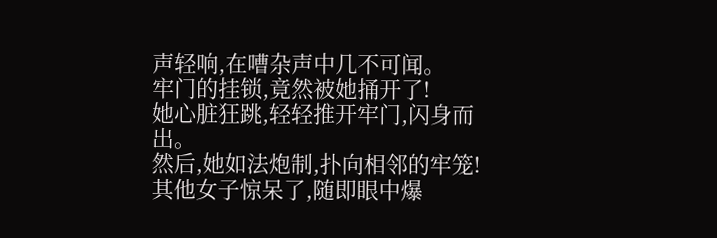声轻响,在嘈杂声中几不可闻。
牢门的挂锁,竟然被她捅开了!
她心脏狂跳,轻轻推开牢门,闪身而出。
然后,她如法炮制,扑向相邻的牢笼!
其他女子惊呆了,随即眼中爆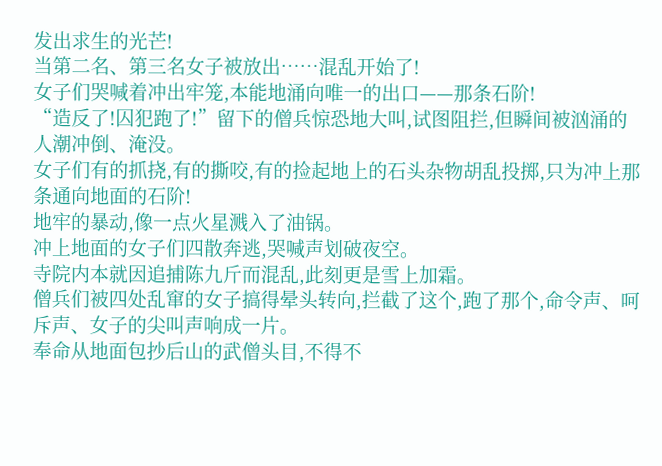发出求生的光芒!
当第二名、第三名女子被放出……混乱开始了!
女子们哭喊着冲出牢笼,本能地涌向唯一的出口——那条石阶!
“造反了!囚犯跑了!”留下的僧兵惊恐地大叫,试图阻拦,但瞬间被汹涌的人潮冲倒、淹没。
女子们有的抓挠,有的撕咬,有的捡起地上的石头杂物胡乱投掷,只为冲上那条通向地面的石阶!
地牢的暴动,像一点火星溅入了油锅。
冲上地面的女子们四散奔逃,哭喊声划破夜空。
寺院内本就因追捕陈九斤而混乱,此刻更是雪上加霜。
僧兵们被四处乱窜的女子搞得晕头转向,拦截了这个,跑了那个,命令声、呵斥声、女子的尖叫声响成一片。
奉命从地面包抄后山的武僧头目,不得不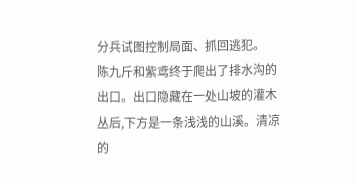分兵试图控制局面、抓回逃犯。
陈九斤和紫鸢终于爬出了排水沟的出口。出口隐藏在一处山坡的灌木丛后,下方是一条浅浅的山溪。清凉的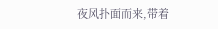夜风扑面而来,带着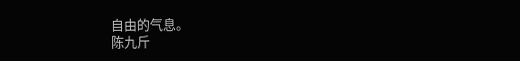自由的气息。
陈九斤